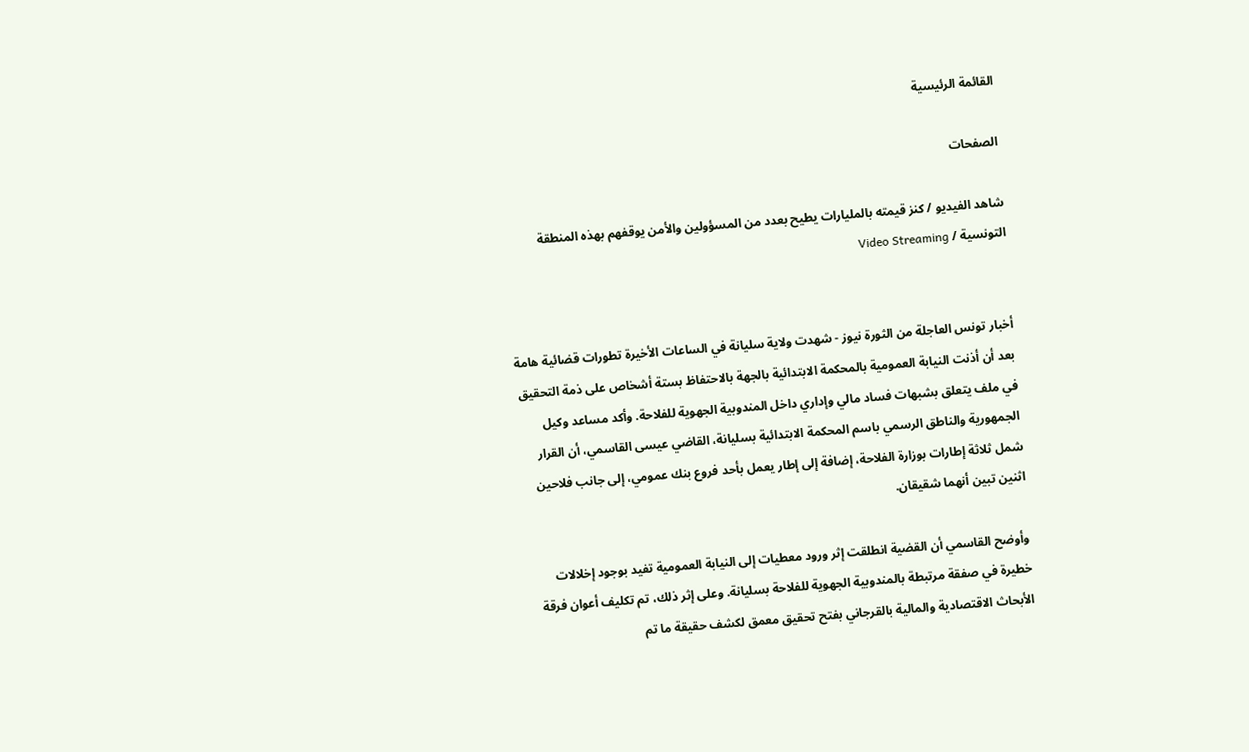القائمة الرئيسية

الصفحات

شاهد الفيديو / كنز قيمته بالمليارات يطيح بعدد من المسؤولين والأمن يوقفهم بهذه المنطقة التونسية / Video Streaming


أخبار تونس العاجلة من الثورة نيوز - شهدت ولاية سليانة في الساعات الأخيرة تطورات قضائية هامة بعد أن أذنت النيابة العمومية بالمحكمة الابتدائية بالجهة بالاحتفاظ بستة أشخاص على ذمة التحقيق في ملف يتعلق بشبهات فساد مالي وإداري داخل المندوبية الجهوية للفلاحة. وأكد مساعد وكيل الجمهورية والناطق الرسمي باسم المحكمة الابتدائية بسليانة، القاضي عيسى القاسمي، أن القرار شمل ثلاثة إطارات بوزارة الفلاحة، إضافة إلى إطار يعمل بأحد فروع بنك عمومي، إلى جانب فلاحين اثنين تبين أنهما شقيقان.

وأوضح القاسمي أن القضية انطلقت إثر ورود معطيات إلى النيابة العمومية تفيد بوجود إخلالات خطيرة في صفقة مرتبطة بالمندوبية الجهوية للفلاحة بسليانة. وعلى إثر ذلك، تم تكليف أعوان فرقة الأبحاث الاقتصادية والمالية بالقرجاني بفتح تحقيق معمق لكشف حقيقة ما تم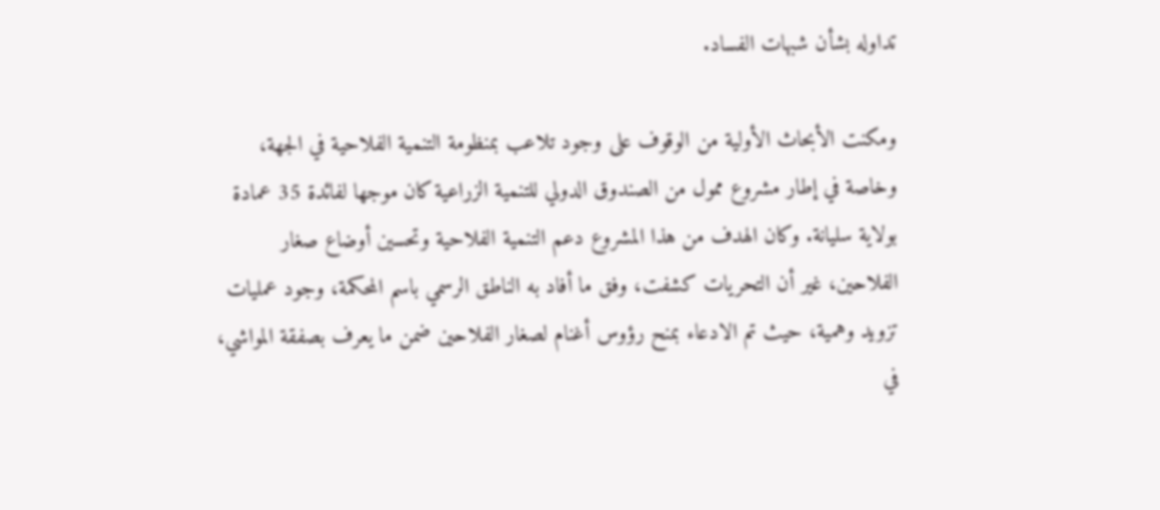تداوله بشأن شبهات الفساد.

ومكنت الأبحاث الأولية من الوقوف على وجود تلاعب بمنظومة التنمية الفلاحية في الجهة، وخاصة في إطار مشروع ممول من الصندوق الدولي للتنمية الزراعية كان موجها لفائدة 35 عمادة بولاية سليانة. وكان الهدف من هذا المشروع دعم التنمية الفلاحية وتحسين أوضاع صغار الفلاحين، غير أن التحريات كشفت، وفق ما أفاد به الناطق الرسمي باسم المحكمة، وجود عمليات تزويد وهمية، حيث تم الادعاء بمنح رؤوس أغنام لصغار الفلاحين ضمن ما يعرف بصفقة المواشي، في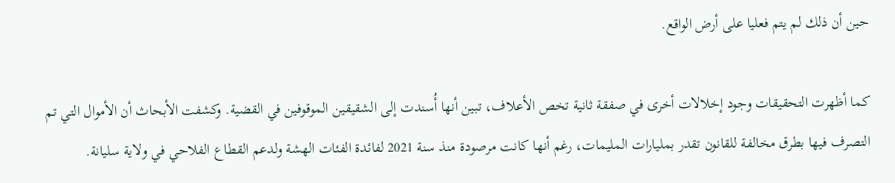حين أن ذلك لم يتم فعليا على أرض الواقع.

كما أظهرت التحقيقات وجود إخلالات أخرى في صفقة ثانية تخص الأعلاف، تبين أنها أُسندت إلى الشقيقين الموقوفين في القضية. وكشفت الأبحاث أن الأموال التي تم التصرف فيها بطرق مخالفة للقانون تقدر بمليارات المليمات، رغم أنها كانت مرصودة منذ سنة 2021 لفائدة الفئات الهشة ولدعم القطاع الفلاحي في ولاية سليانة.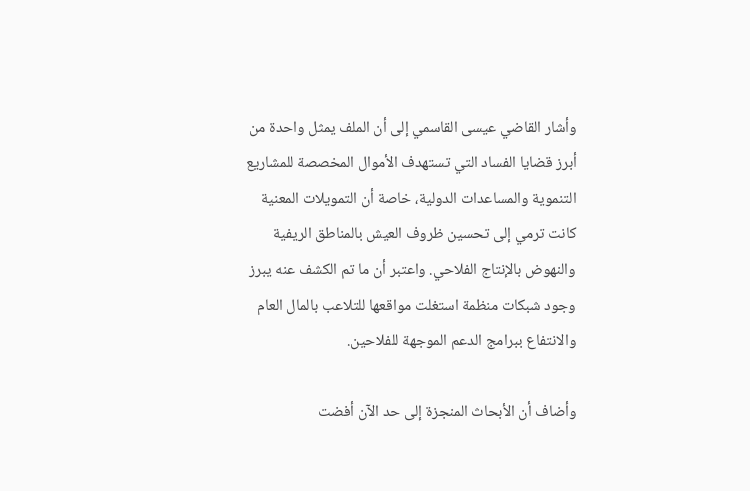وأشار القاضي عيسى القاسمي إلى أن الملف يمثل واحدة من أبرز قضايا الفساد التي تستهدف الأموال المخصصة للمشاريع التنموية والمساعدات الدولية، خاصة أن التمويلات المعنية كانت ترمي إلى تحسين ظروف العيش بالمناطق الريفية والنهوض بالإنتاج الفلاحي. واعتبر أن ما تم الكشف عنه يبرز وجود شبكات منظمة استغلت مواقعها للتلاعب بالمال العام والانتفاع ببرامج الدعم الموجهة للفلاحين.

وأضاف أن الأبحاث المنجزة إلى حد الآن أفضت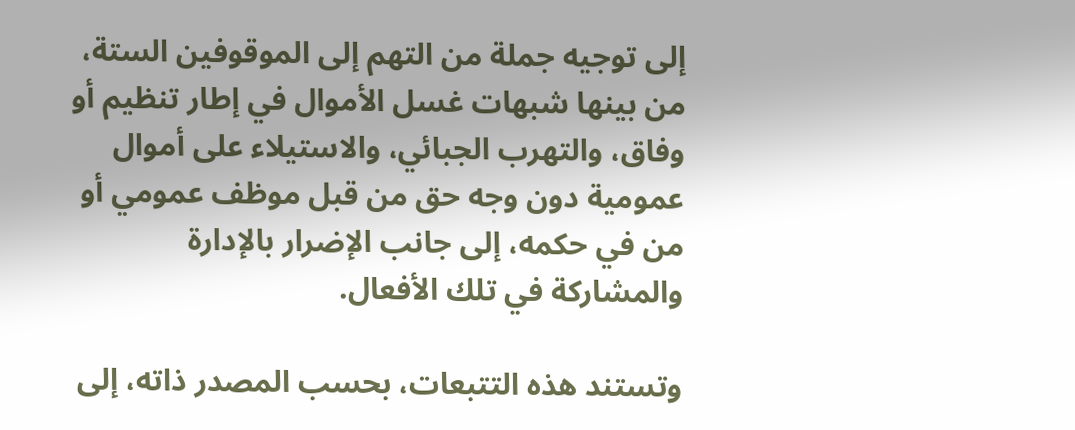إلى توجيه جملة من التهم إلى الموقوفين الستة، من بينها شبهات غسل الأموال في إطار تنظيم أو وفاق، والتهرب الجبائي، والاستيلاء على أموال عمومية دون وجه حق من قبل موظف عمومي أو من في حكمه، إلى جانب الإضرار بالإدارة والمشاركة في تلك الأفعال.

وتستند هذه التتبعات، بحسب المصدر ذاته، إلى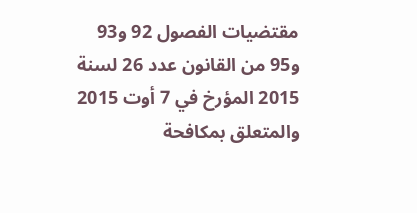مقتضيات الفصول 92 و93 و95 من القانون عدد 26 لسنة 2015 المؤرخ في 7 أوت 2015 والمتعلق بمكافحة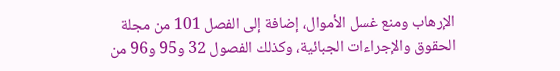الإرهاب ومنع غسل الأموال، إضافة إلى الفصل 101 من مجلة الحقوق والإجراءات الجبائية، وكذلك الفصول 32 و95 و96 من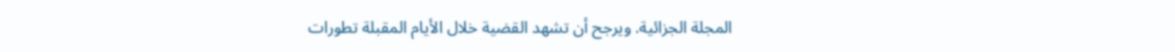المجلة الجزائية. ويرجح أن تشهد القضية خلال الأيام المقبلة تطورات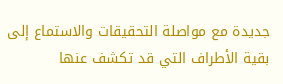جديدة مع مواصلة التحقيقات والاستماع إلى بقية الأطراف التي قد تكشف عنها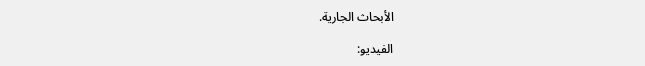الأبحاث الجارية.

الفيديو: